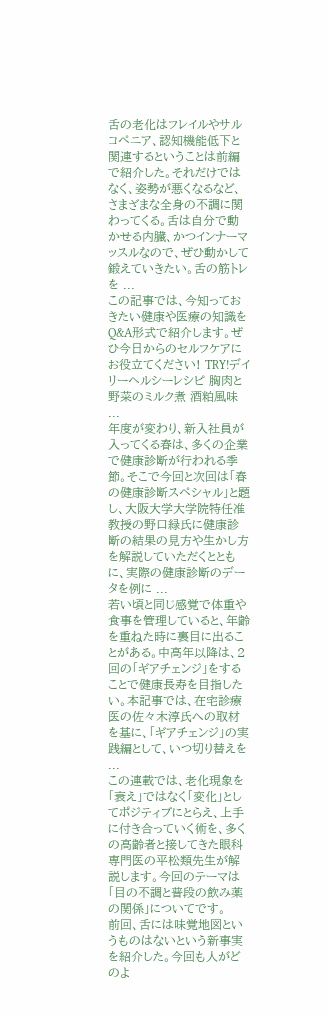舌の老化はフレイルやサルコペニア、認知機能低下と関連するということは前編で紹介した。それだけではなく、姿勢が悪くなるなど、さまざまな全身の不調に関わってくる。舌は自分で動かせる内臓、かつインナーマッスルなので、ぜひ動かして鍛えていきたい。舌の筋トレを ...
この記事では、今知っておきたい健康や医療の知識をQ&A形式で紹介します。ぜひ今日からのセルフケアにお役立てください! TRY!デイリーヘルシーレシピ 胸肉と野菜のミルク煮 酒粕風味 ...
年度が変わり、新入社員が入ってくる春は、多くの企業で健康診断が行われる季節。そこで今回と次回は「春の健康診断スペシャル」と題し、大阪大学大学院特任准教授の野口緑氏に健康診断の結果の見方や生かし方を解説していただくとともに、実際の健康診断のデータを例に ...
若い頃と同じ感覚で体重や食事を管理していると、年齢を重ねた時に裏目に出ることがある。中高年以降は、2回の「ギアチェンジ」をすることで健康長寿を目指したい。本記事では、在宅診療医の佐々木淳氏への取材を基に、「ギアチェンジ」の実践編として、いつ切り替えを ...
この連載では、老化現象を「衰え」ではなく「変化」としてポジティブにとらえ、上手に付き合っていく術を、多くの高齢者と接してきた眼科専門医の平松類先生が解説します。今回のテーマは「目の不調と普段の飲み薬の関係」についてです。
前回、舌には味覚地図というものはないという新事実を紹介した。今回も人がどのよ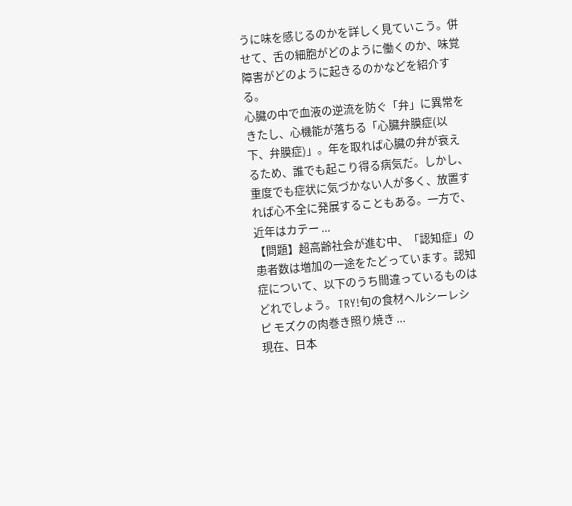うに味を感じるのかを詳しく見ていこう。併せて、舌の細胞がどのように働くのか、味覚障害がどのように起きるのかなどを紹介する。
心臓の中で血液の逆流を防ぐ「弁」に異常をきたし、心機能が落ちる「心臓弁膜症(以下、弁膜症)」。年を取れば心臓の弁が衰えるため、誰でも起こり得る病気だ。しかし、重度でも症状に気づかない人が多く、放置すれば心不全に発展することもある。一方で、近年はカテー ...
【問題】超高齢社会が進む中、「認知症」の患者数は増加の一途をたどっています。認知症について、以下のうち間違っているものはどれでしょう。 TRY!旬の食材ヘルシーレシピ モズクの肉巻き照り焼き ...
現在、日本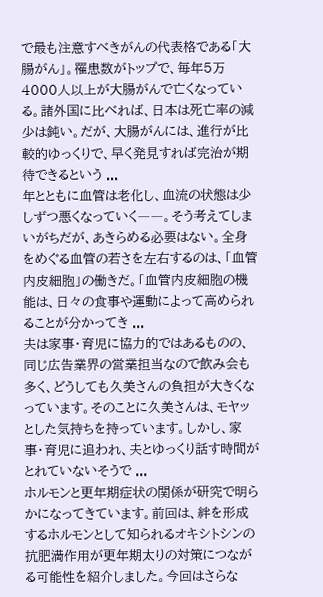で最も注意すべきがんの代表格である「大腸がん」。罹患数がトップで、毎年5万4000人以上が大腸がんで亡くなっている。諸外国に比べれば、日本は死亡率の減少は鈍い。だが、大腸がんには、進行が比較的ゆっくりで、早く発見すれば完治が期待できるという ...
年とともに血管は老化し、血流の状態は少しずつ悪くなっていく――。そう考えてしまいがちだが、あきらめる必要はない。全身をめぐる血管の若さを左右するのは、「血管内皮細胞」の働きだ。「血管内皮細胞の機能は、日々の食事や運動によって高められることが分かってき ...
夫は家事・育児に協力的ではあるものの、同じ広告業界の営業担当なので飲み会も多く、どうしても久美さんの負担が大きくなっています。そのことに久美さんは、モヤッとした気持ちを持っています。しかし、家事・育児に追われ、夫とゆっくり話す時間がとれていないそうで ...
ホルモンと更年期症状の関係が研究で明らかになってきています。前回は、絆を形成するホルモンとして知られるオキシトシンの抗肥満作用が更年期太りの対策につながる可能性を紹介しました。今回はさらな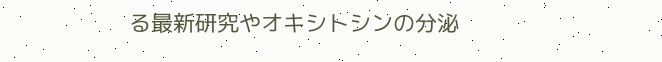る最新研究やオキシトシンの分泌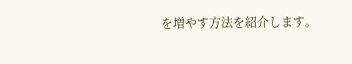を増やす方法を紹介します。